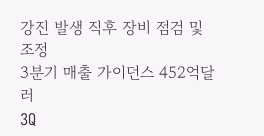강진 발생 직후 장비 점검 및 조정
3분기 매출 가이던스 452억달러
3Q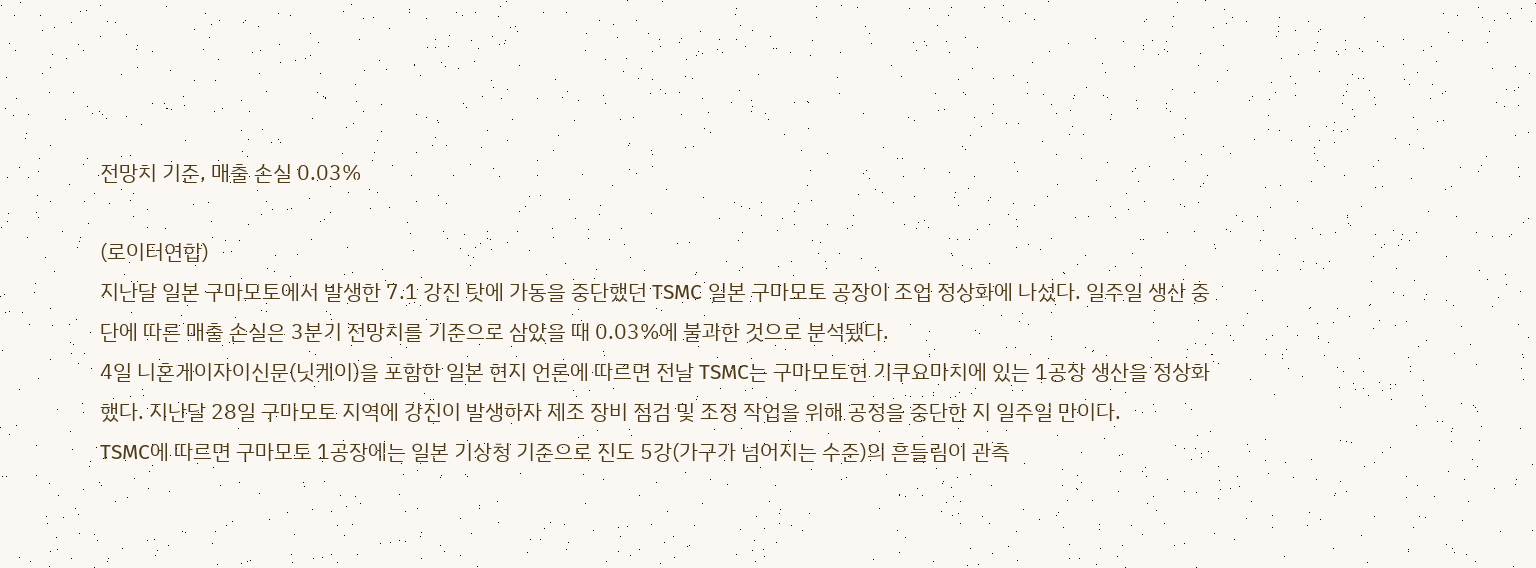전망치 기준, 매출 손실 0.03%

(로이터연합)
지난달 일본 구마모토에서 발생한 7.1 강진 탓에 가동을 중단했던 TSMC 일본 구마모토 공장이 조업 정상화에 나섰다. 일주일 생산 중단에 따른 매출 손실은 3분기 전망치를 기준으로 삼았을 때 0.03%에 불과한 것으로 분석됐다.
4일 니혼게이자이신문(닛케이)을 포함한 일본 현지 언론에 따르면 전날 TSMC는 구마모토현 기쿠요마치에 있는 1공장 생산을 정상화했다. 지난달 28일 구마모토 지역에 강진이 발생하자 제조 장비 점검 및 조정 작업을 위해 공정을 중단한 지 일주일 만이다.
TSMC에 따르면 구마모토 1공장에는 일본 기상청 기준으로 진도 5강(가구가 넘어지는 수준)의 흔들림이 관측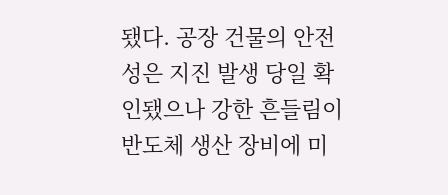됐다. 공장 건물의 안전성은 지진 발생 당일 확인됐으나 강한 흔들림이 반도체 생산 장비에 미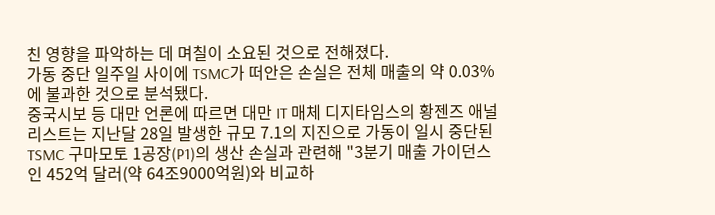친 영향을 파악하는 데 며칠이 소요된 것으로 전해졌다.
가동 중단 일주일 사이에 TSMC가 떠안은 손실은 전체 매출의 약 0.03%에 불과한 것으로 분석됐다.
중국시보 등 대만 언론에 따르면 대만 IT 매체 디지타임스의 황젠즈 애널리스트는 지난달 28일 발생한 규모 7.1의 지진으로 가동이 일시 중단된 TSMC 구마모토 1공장(P1)의 생산 손실과 관련해 "3분기 매출 가이던스인 452억 달러(약 64조9000억원)와 비교하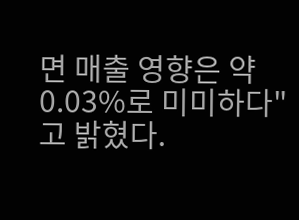면 매출 영향은 약 0.03%로 미미하다"고 밝혔다.